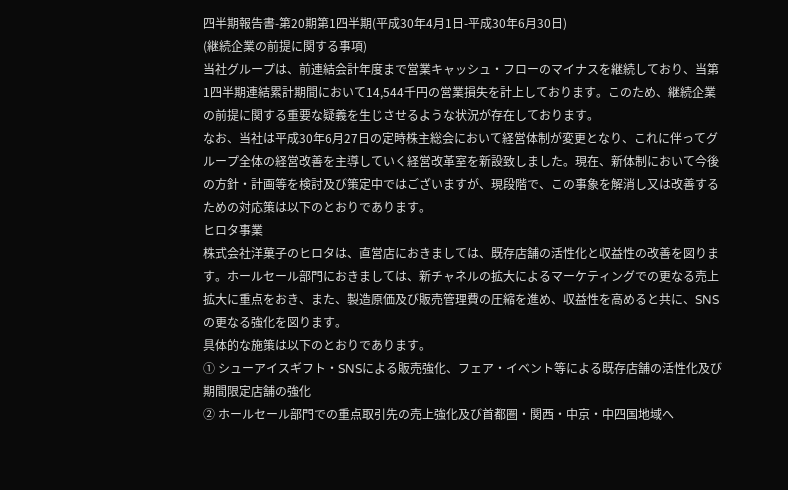四半期報告書-第20期第1四半期(平成30年4月1日-平成30年6月30日)
(継続企業の前提に関する事項)
当社グループは、前連結会計年度まで営業キャッシュ・フローのマイナスを継続しており、当第1四半期連結累計期間において14,544千円の営業損失を計上しております。このため、継続企業の前提に関する重要な疑義を生じさせるような状況が存在しております。
なお、当社は平成30年6月27日の定時株主総会において経営体制が変更となり、これに伴ってグループ全体の経営改善を主導していく経営改革室を新設致しました。現在、新体制において今後の方針・計画等を検討及び策定中ではございますが、現段階で、この事象を解消し又は改善するための対応策は以下のとおりであります。
ヒロタ事業
株式会社洋菓子のヒロタは、直営店におきましては、既存店舗の活性化と収益性の改善を図ります。ホールセール部門におきましては、新チャネルの拡大によるマーケティングでの更なる売上拡大に重点をおき、また、製造原価及び販売管理費の圧縮を進め、収益性を高めると共に、SNSの更なる強化を図ります。
具体的な施策は以下のとおりであります。
① シューアイスギフト・SNSによる販売強化、フェア・イベント等による既存店舗の活性化及び期間限定店舗の強化
② ホールセール部門での重点取引先の売上強化及び首都圏・関西・中京・中四国地域へ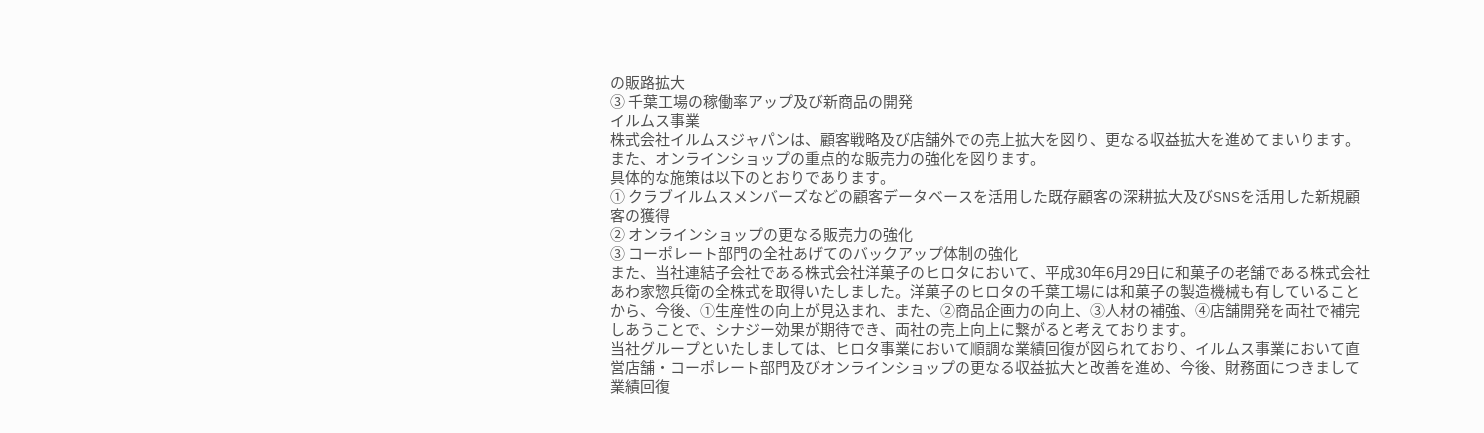の販路拡大
③ 千葉工場の稼働率アップ及び新商品の開発
イルムス事業
株式会社イルムスジャパンは、顧客戦略及び店舗外での売上拡大を図り、更なる収益拡大を進めてまいります。また、オンラインショップの重点的な販売力の強化を図ります。
具体的な施策は以下のとおりであります。
① クラブイルムスメンバーズなどの顧客データベースを活用した既存顧客の深耕拡大及びSNSを活用した新規顧客の獲得
② オンラインショップの更なる販売力の強化
③ コーポレート部門の全社あげてのバックアップ体制の強化
また、当社連結子会社である株式会社洋菓子のヒロタにおいて、平成30年6月29日に和菓子の老舗である株式会社あわ家惣兵衛の全株式を取得いたしました。洋菓子のヒロタの千葉工場には和菓子の製造機械も有していることから、今後、①生産性の向上が見込まれ、また、②商品企画力の向上、③人材の補強、④店舗開発を両社で補完しあうことで、シナジー効果が期待でき、両社の売上向上に繋がると考えております。
当社グループといたしましては、ヒロタ事業において順調な業績回復が図られており、イルムス事業において直営店舗・コーポレート部門及びオンラインショップの更なる収益拡大と改善を進め、今後、財務面につきまして業績回復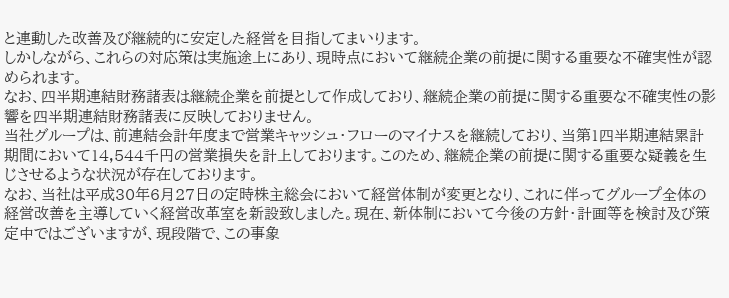と連動した改善及び継続的に安定した経営を目指してまいります。
しかしながら、これらの対応策は実施途上にあり、現時点において継続企業の前提に関する重要な不確実性が認められます。
なお、四半期連結財務諸表は継続企業を前提として作成しており、継続企業の前提に関する重要な不確実性の影響を四半期連結財務諸表に反映しておりません。
当社グループは、前連結会計年度まで営業キャッシュ・フローのマイナスを継続しており、当第1四半期連結累計期間において14,544千円の営業損失を計上しております。このため、継続企業の前提に関する重要な疑義を生じさせるような状況が存在しております。
なお、当社は平成30年6月27日の定時株主総会において経営体制が変更となり、これに伴ってグループ全体の経営改善を主導していく経営改革室を新設致しました。現在、新体制において今後の方針・計画等を検討及び策定中ではございますが、現段階で、この事象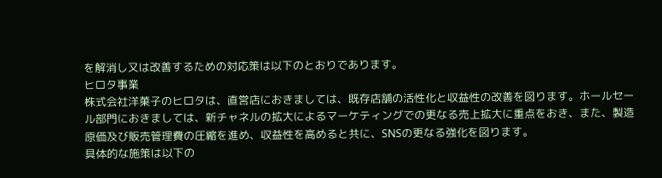を解消し又は改善するための対応策は以下のとおりであります。
ヒロタ事業
株式会社洋菓子のヒロタは、直営店におきましては、既存店舗の活性化と収益性の改善を図ります。ホールセール部門におきましては、新チャネルの拡大によるマーケティングでの更なる売上拡大に重点をおき、また、製造原価及び販売管理費の圧縮を進め、収益性を高めると共に、SNSの更なる強化を図ります。
具体的な施策は以下の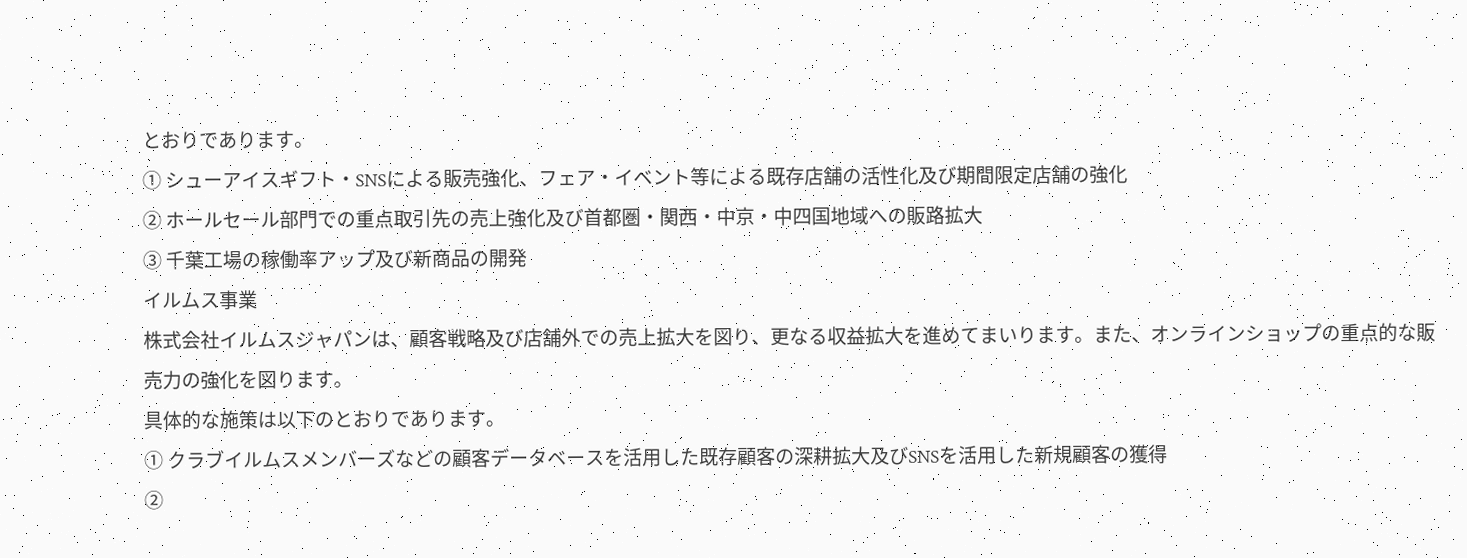とおりであります。
① シューアイスギフト・SNSによる販売強化、フェア・イベント等による既存店舗の活性化及び期間限定店舗の強化
② ホールセール部門での重点取引先の売上強化及び首都圏・関西・中京・中四国地域への販路拡大
③ 千葉工場の稼働率アップ及び新商品の開発
イルムス事業
株式会社イルムスジャパンは、顧客戦略及び店舗外での売上拡大を図り、更なる収益拡大を進めてまいります。また、オンラインショップの重点的な販売力の強化を図ります。
具体的な施策は以下のとおりであります。
① クラブイルムスメンバーズなどの顧客データベースを活用した既存顧客の深耕拡大及びSNSを活用した新規顧客の獲得
②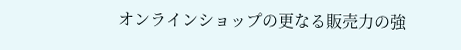オンラインショップの更なる販売力の強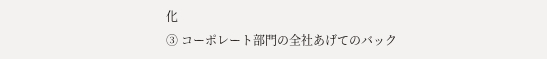化
③ コーポレート部門の全社あげてのバック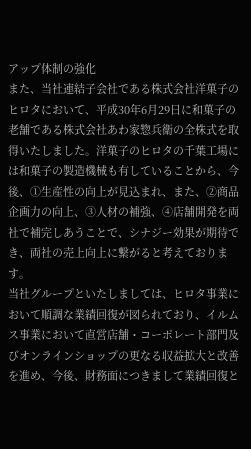アップ体制の強化
また、当社連結子会社である株式会社洋菓子のヒロタにおいて、平成30年6月29日に和菓子の老舗である株式会社あわ家惣兵衛の全株式を取得いたしました。洋菓子のヒロタの千葉工場には和菓子の製造機械も有していることから、今後、①生産性の向上が見込まれ、また、②商品企画力の向上、③人材の補強、④店舗開発を両社で補完しあうことで、シナジー効果が期待でき、両社の売上向上に繋がると考えております。
当社グループといたしましては、ヒロタ事業において順調な業績回復が図られており、イルムス事業において直営店舗・コーポレート部門及びオンラインショップの更なる収益拡大と改善を進め、今後、財務面につきまして業績回復と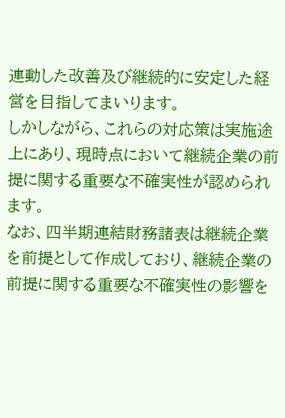連動した改善及び継続的に安定した経営を目指してまいります。
しかしながら、これらの対応策は実施途上にあり、現時点において継続企業の前提に関する重要な不確実性が認められます。
なお、四半期連結財務諸表は継続企業を前提として作成しており、継続企業の前提に関する重要な不確実性の影響を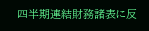四半期連結財務諸表に反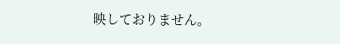映しておりません。